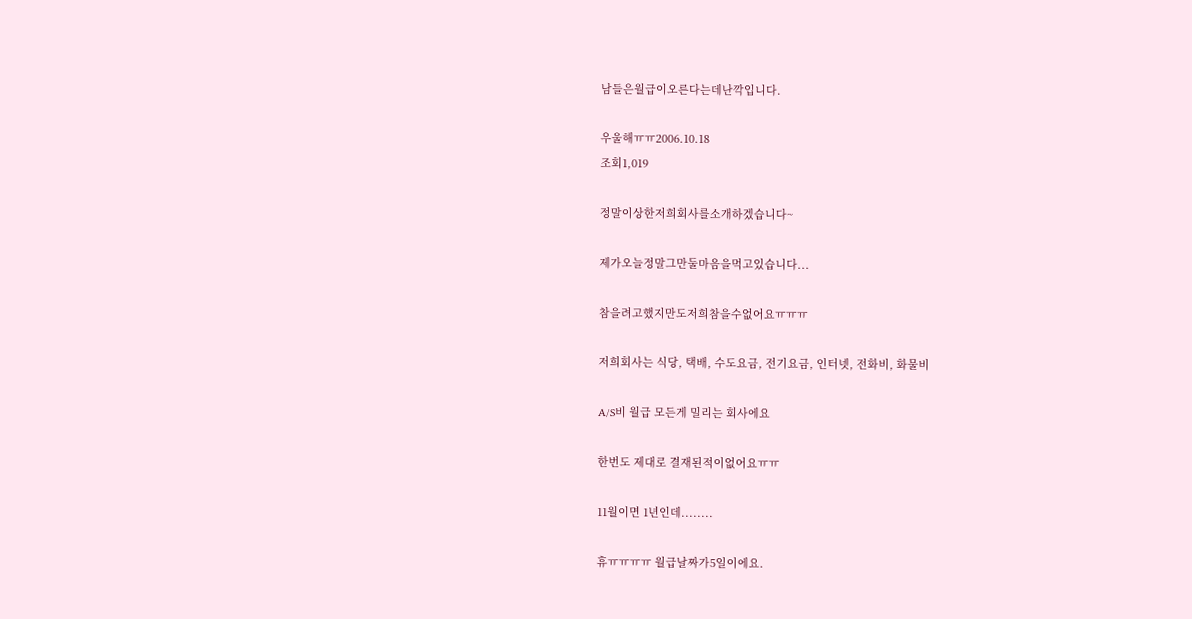남들은월급이오른다는데난깍입니다.

우울해ㅠㅠ2006.10.18
조회1,019

정말이상한저희회사를소개하겠습니다~

제가오늘정말그만둘마음을먹고있습니다...

참을려고했지만도저희참을수없어요ㅠㅠㅠ

저희회사는 식당, 택배, 수도요금, 전기요금, 인터넷, 전화비, 화물비

A/S비 월급 모든게 밀리는 회사에요

한번도 제대로 결재된적이없어요ㅠㅠ

11월이면 1년인데........

휴ㅠㅠㅠㅠ 월급날짜가5일이에요.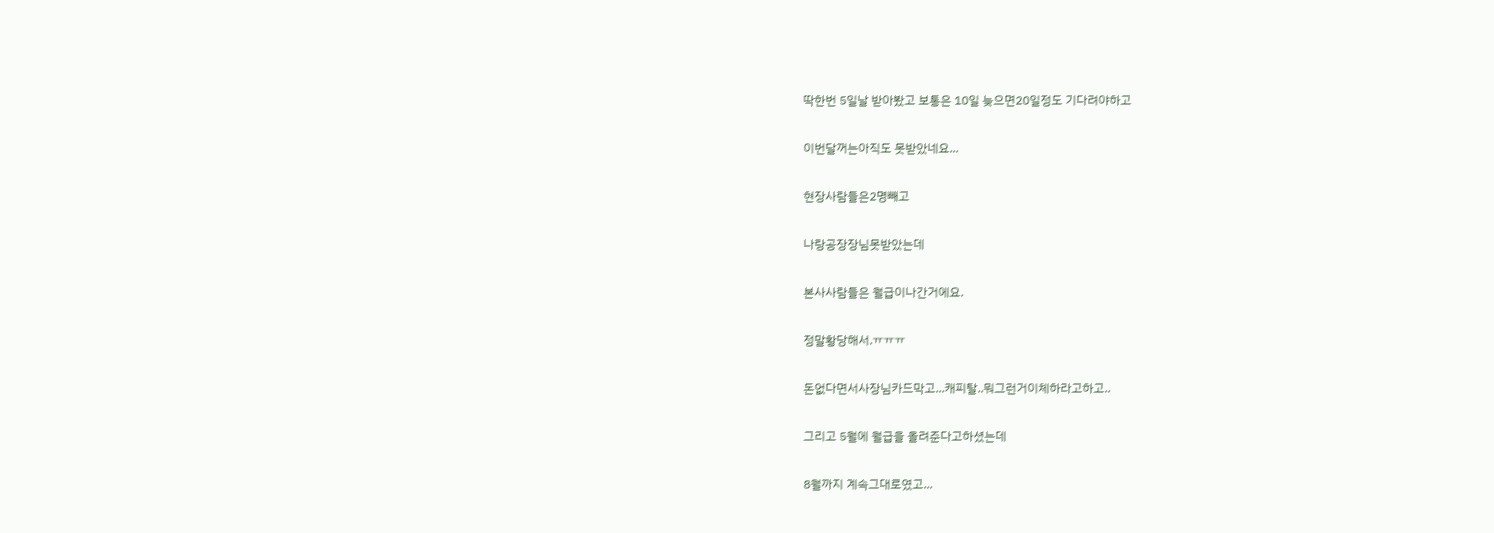딱한번 5일날 받아봤고 보통은 10일 늦으면20일정도 기다려야하고

이번달꺼는아직도 못받았네요...

현장사람들은2명빼고

나랑공장장님못받았는데

본사사람들은 월급이나간거에요.

정말황당해서.ㅠㅠㅠ

돈없다면서사장님카드막고...캐피탈..뭐그런거이체하라고하고..

그리고 5월에 월급을 올려준다고하셨는데

8월까지 계속그대로였고...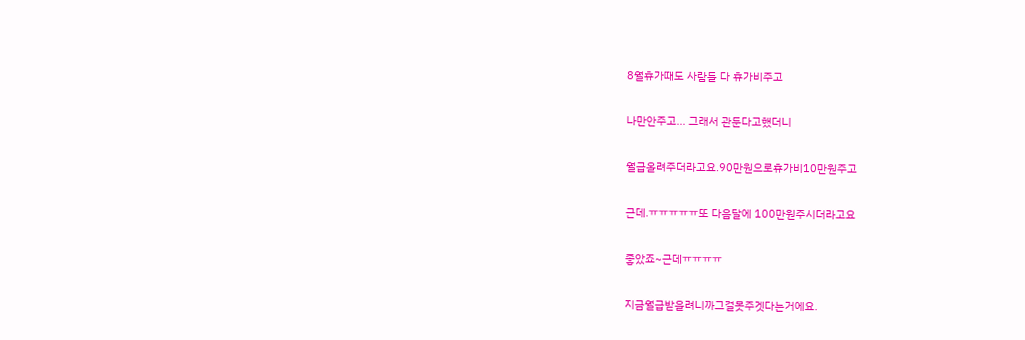8월휴가때도 사람들 다 휴가비주고

나만안주고... 그래서 관둔다고했더니

월급올려주더라고요.90만원으로휴가비10만원주고

근데.ㅠㅠㅠㅠㅠ또 다음달에 100만원주시더라고요

좋았죠~근데ㅠㅠㅠㅠ

지금월급받을려니까그걸못주겟다는거에요.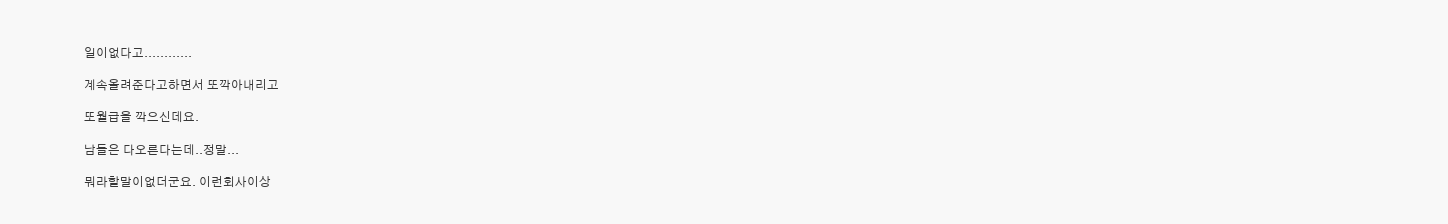일이없다고............

계속올려준다고하면서 또깍아내리고

또월급을 깍으신데요.

남들은 다오른다는데..정말...

뭐라할말이없더군요. 이런회사이상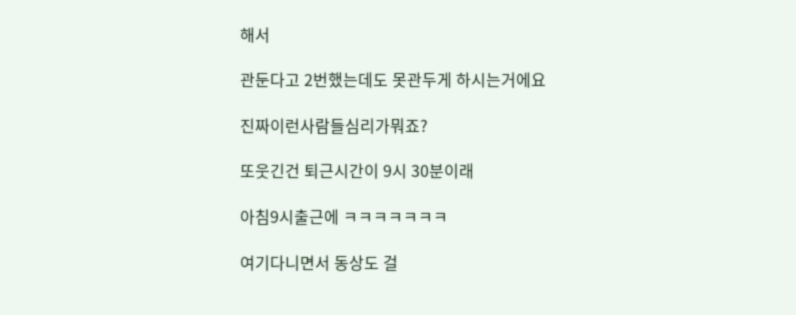해서

관둔다고 2번했는데도 못관두게 하시는거에요

진짜이런사람들심리가뭐죠?

또웃긴건 퇴근시간이 9시 30분이래

아침9시출근에 ㅋㅋㅋㅋㅋㅋㅋ

여기다니면서 동상도 걸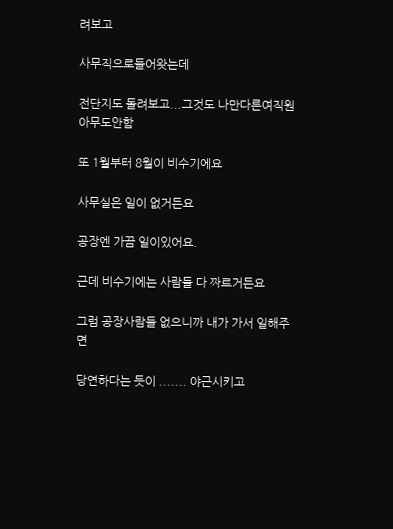려보고

사무직으로들어왓는데

전단지도 돌려보고...그것도 나만다른여직원아무도안함

또 1월부터 8월이 비수기에요

사무실은 일이 없거든요

공장엔 가끔 일이있어요.

근데 비수기에는 사람들 다 짜르거든요

그럼 공장사람들 없으니까 내가 가서 일해주면

당연하다는 듯이 ....... 야근시키고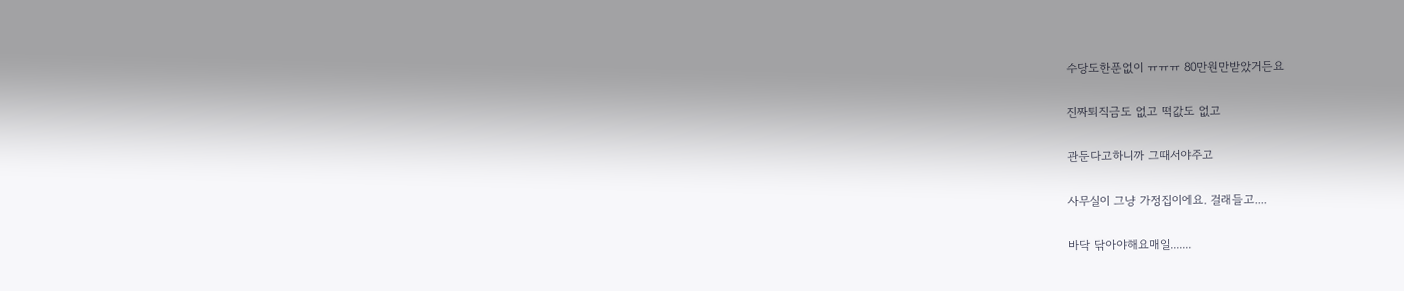수당도한푼없이 ㅠㅠㅠ 80만원만받았거든요

진짜퇴직금도 없고 떡값도 없고

관둔다고하니까 그때서야주고

사무실이 그냥 가정집이에요. 걸래들고....

바닥 닦아야해요매일.......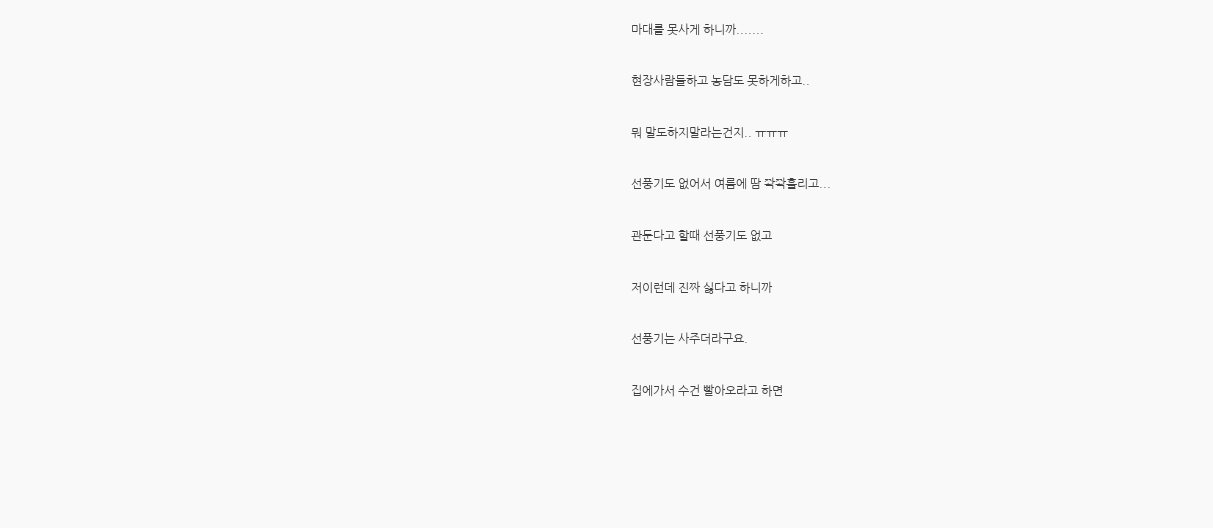마대를 못사게 하니까.......

현장사람들하고 농담도 못하게하고..

뭐 말도하지말라는건지.. ㅠㅠㅠ

선풍기도 없어서 여름에 땀 쫙쫙흘리고...

관둔다고 할때 선풍기도 없고

저이런데 진짜 싫다고 하니까

선풍기는 사주더라구요.

집에가서 수건 빨아오라고 하면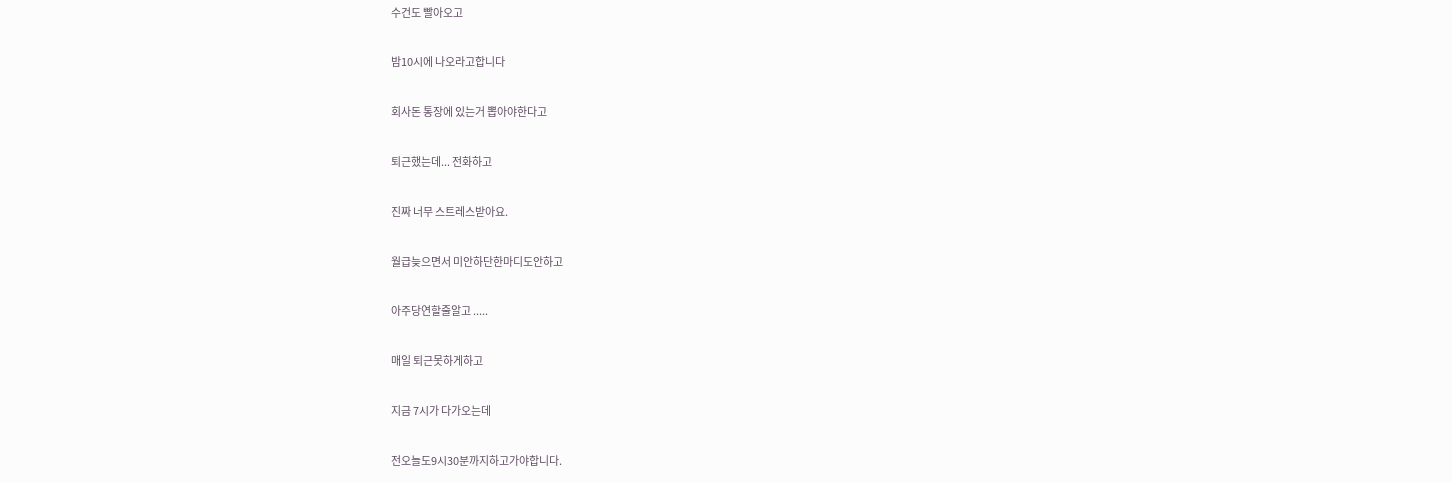수건도 빨아오고

밤10시에 나오라고합니다

회사돈 통장에 있는거 뽑아야한다고

퇴근했는데... 전화하고

진짜 너무 스트레스받아요.

월급늦으면서 미안하단한마디도안하고

아주당연할줄알고 .....

매일 퇴근못하게하고

지금 7시가 다가오는데

전오늘도9시30분까지하고가야합니다.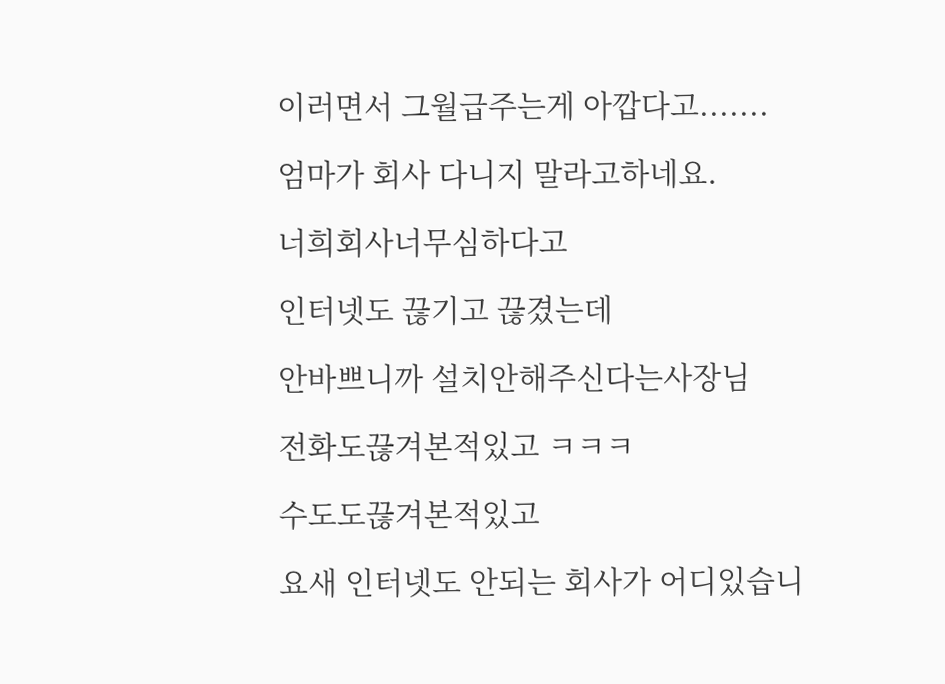이러면서 그월급주는게 아깝다고.......

엄마가 회사 다니지 말라고하네요.

너희회사너무심하다고

인터넷도 끊기고 끊겼는데

안바쁘니까 설치안해주신다는사장님

전화도끊겨본적있고 ㅋㅋㅋ

수도도끊겨본적있고

요새 인터넷도 안되는 회사가 어디있습니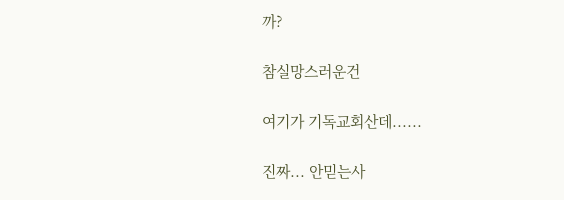까?

참실망스러운건

여기가 기독교회산데......

진짜... 안믿는사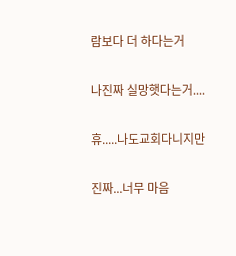람보다 더 하다는거

나진짜 실망햇다는거....

휴.....나도교회다니지만

진짜...너무 마음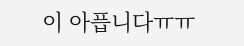이 아픕니다ㅠㅠ